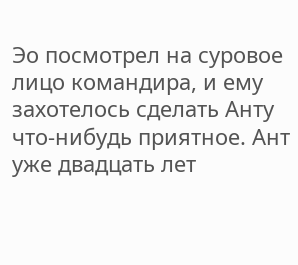Эо посмотрел на суровое лицо командира, и ему захотелось сделать Анту что-нибудь приятное. Ант уже двадцать лет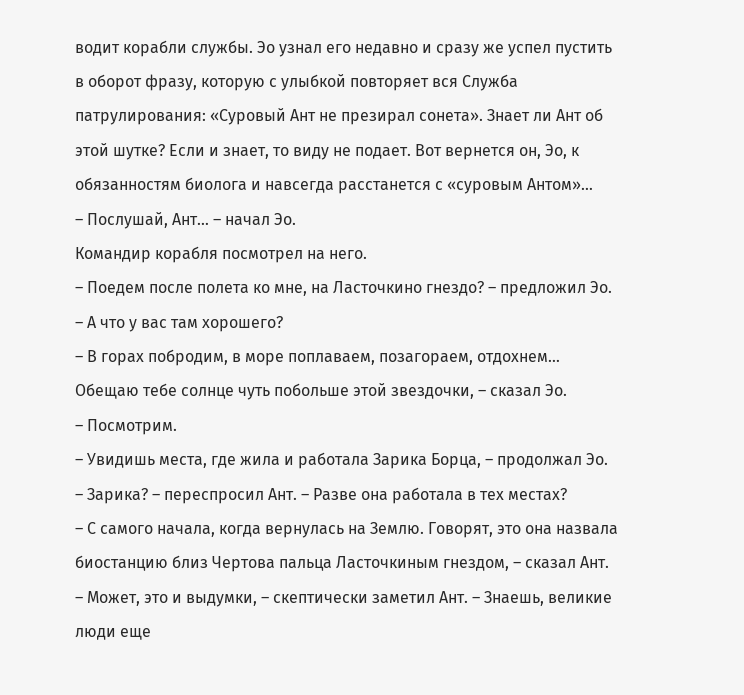водит корабли службы. Эо узнал его недавно и сразу же успел пустить в оборот фразу, которую с улыбкой повторяет вся Служба патрулирования: «Суровый Ант не презирал сонета». Знает ли Ант об этой шутке? Если и знает, то виду не подает. Вот вернется он, Эо, к обязанностям биолога и навсегда расстанется с «суровым Антом»…
– Послушай, Ант… – начал Эо.
Командир корабля посмотрел на него.
– Поедем после полета ко мне, на Ласточкино гнездо? – предложил Эо.
– А что у вас там хорошего?
– В горах побродим, в море поплаваем, позагораем, отдохнем… Обещаю тебе солнце чуть побольше этой звездочки, – сказал Эо.
– Посмотрим.
– Увидишь места, где жила и работала Зарика Борца, – продолжал Эо.
– Зарика? – переспросил Ант. – Разве она работала в тех местах?
– С самого начала, когда вернулась на Землю. Говорят, это она назвала биостанцию близ Чертова пальца Ласточкиным гнездом, – сказал Ант.
– Может, это и выдумки, – скептически заметил Ант. – Знаешь, великие люди еще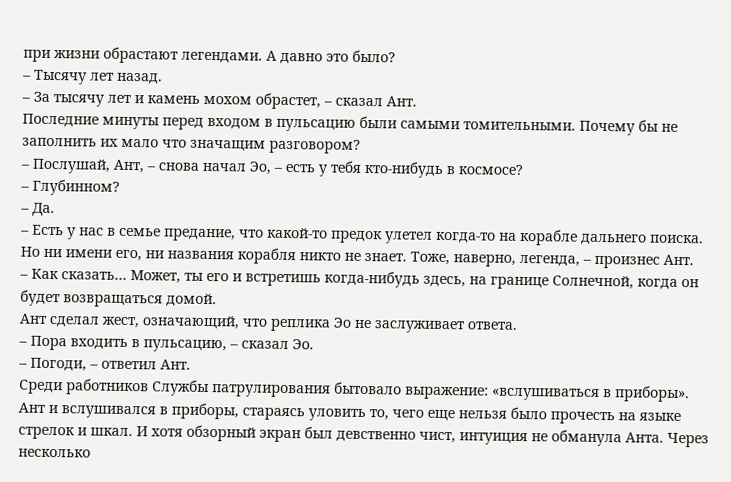при жизни обрастают легендами. А давно это было?
– Тысячу лет назад.
– За тысячу лет и камень мохом обрастет, – сказал Ант.
Последние минуты перед входом в пульсацию были самыми томительными. Почему бы не заполнить их мало что значащим разговором?
– Послушай, Ант, – снова начал Эо, – есть у тебя кто-нибудь в космосе?
– Глубинном?
– Да.
– Есть у нас в семье предание, что какой-то предок улетел когда-то на корабле дальнего поиска. Но ни имени его, ни названия корабля никто не знает. Тоже, наверно, легенда, – произнес Ант.
– Как сказать… Может, ты его и встретишь когда-нибудь здесь, на границе Солнечной, когда он будет возвращаться домой.
Ант сделал жест, означающий, что реплика Эо не заслуживает ответа.
– Пора входить в пульсацию, – сказал Эо.
– Погоди, – ответил Ант.
Среди работников Службы патрулирования бытовало выражение: «вслушиваться в приборы». Ант и вслушивался в приборы, стараясь уловить то, чего еще нельзя было прочесть на языке стрелок и шкал. И хотя обзорный экран был девственно чист, интуиция не обманула Анта. Через несколько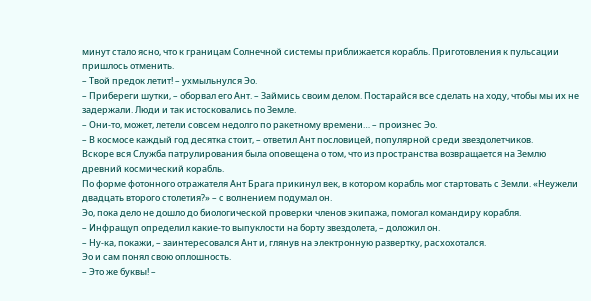минут стало ясно, что к границам Солнечной системы приближается корабль. Приготовления к пульсации пришлось отменить.
– Твой предок летит! – ухмыльнулся Эо.
– Прибереги шутки, – оборвал его Ант. – Займись своим делом. Постарайся все сделать на ходу, чтобы мы их не задержали. Люди и так истосковались по Земле.
– Они-то, может, летели совсем недолго по ракетному времени… – произнес Эо.
– В космосе каждый год десятка стоит, – ответил Ант пословицей, популярной среди звездолетчиков.
Вскоре вся Служба патрулирования была оповещена о том, что из пространства возвращается на Землю древний космический корабль.
По форме фотонного отражателя Ант Брага прикинул век, в котором корабль мог стартовать с Земли. «Неужели двадцать второго столетия?» – с волнением подумал он.
Эо, пока дело не дошло до биологической проверки членов экипажа, помогал командиру корабля.
– Инфращуп определил какие-то выпуклости на борту звездолета, – доложил он.
– Ну-ка, покажи, – заинтересовался Ант и, глянув на электронную развертку, расхохотался.
Эо и сам понял свою оплошность.
– Это же буквы! –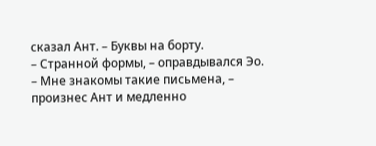сказал Ант. – Буквы на борту.
– Странной формы, – оправдывался Эо.
– Мне знакомы такие письмена, – произнес Ант и медленно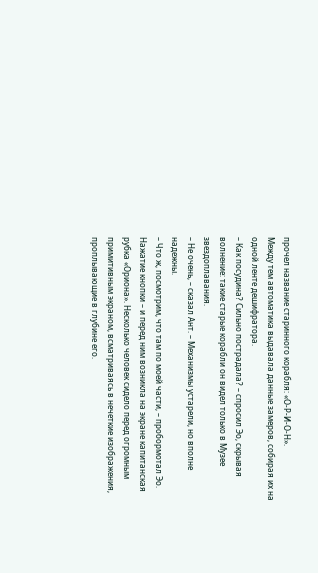прочел название старинного корабля: «О-Р-И-О-Н».
Между тем автоматика выдавала данные замеров, собирая их на одной ленте дешифратора.
– Как посудина? Сильно пострадала? – спросил Эо, скрывая волнение: такие старые корабли он видел только в Музее звездоплавания.
– Не очень, – сказал Ант. – Механизмы устарели, но вполне надежны.
– Что ж, посмотрим, что там по моей части, – пробормотал Эо.
Нажатие кнопки – и перед ним возникла на экране капитанская рубка «Ориона». Несколько человек сидело перед огромным примитивным экраном, всматриваясь в нечеткие изображения, проплывающие в глубине его.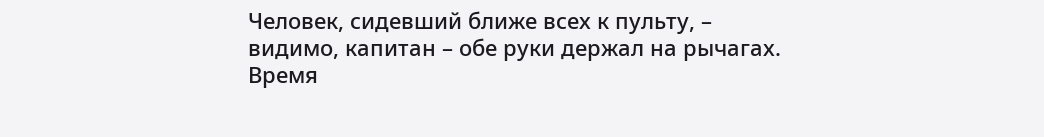Человек, сидевший ближе всех к пульту, – видимо, капитан – обе руки держал на рычагах. Время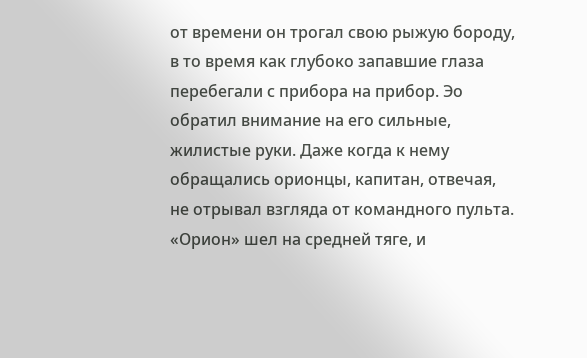от времени он трогал свою рыжую бороду, в то время как глубоко запавшие глаза перебегали с прибора на прибор. Эо обратил внимание на его сильные, жилистые руки. Даже когда к нему обращались орионцы, капитан, отвечая, не отрывал взгляда от командного пульта.
«Орион» шел на средней тяге, и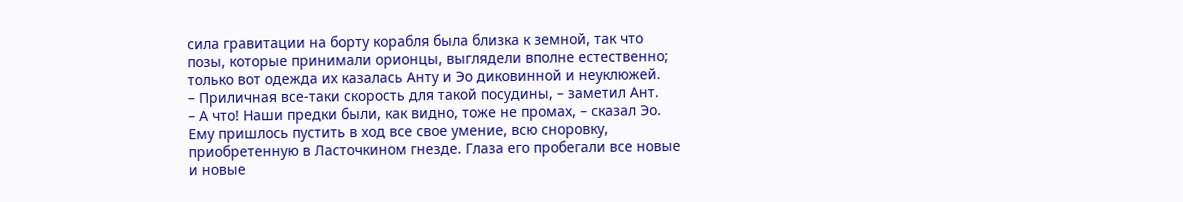сила гравитации на борту корабля была близка к земной, так что позы, которые принимали орионцы, выглядели вполне естественно; только вот одежда их казалась Анту и Эо диковинной и неуклюжей.
– Приличная все-таки скорость для такой посудины, – заметил Ант.
– А что! Наши предки были, как видно, тоже не промах, – сказал Эо.
Ему пришлось пустить в ход все свое умение, всю сноровку, приобретенную в Ласточкином гнезде. Глаза его пробегали все новые и новые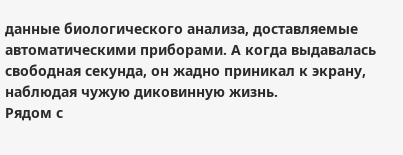данные биологического анализа, доставляемые автоматическими приборами. А когда выдавалась свободная секунда, он жадно приникал к экрану, наблюдая чужую диковинную жизнь.
Рядом с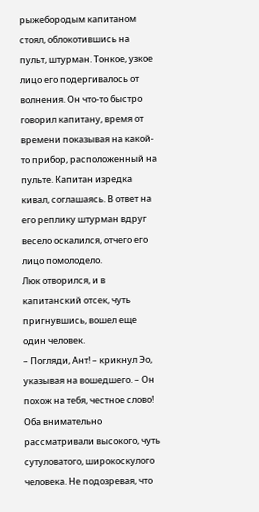рыжебородым капитаном стоял, облокотившись на пульт, штурман. Тонкое, узкое лицо его подергивалось от волнения. Он что-то быстро говорил капитану, время от времени показывая на какой-то прибор, расположенный на пульте. Капитан изредка кивал, соглашаясь. В ответ на его реплику штурман вдруг весело оскалился, отчего его лицо помолодело.
Люк отворился, и в капитанский отсек, чуть пригнувшись, вошел еще один человек.
– Погляди, Ант! – крикнул Эо, указывая на вошедшего. – Он похож на тебя, честное слово!
Оба внимательно рассматривали высокого, чуть сутуловатого, широкоскулого человека. Не подозревая, что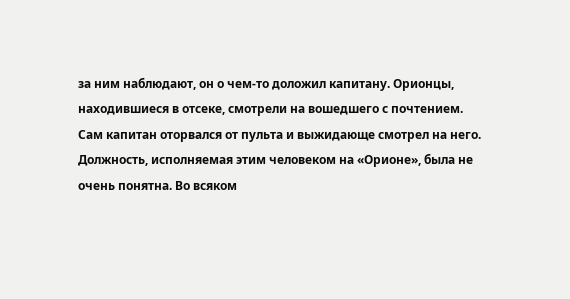за ним наблюдают, он о чем-то доложил капитану. Орионцы, находившиеся в отсеке, смотрели на вошедшего с почтением. Сам капитан оторвался от пульта и выжидающе смотрел на него. Должность, исполняемая этим человеком на «Орионе», была не очень понятна. Во всяком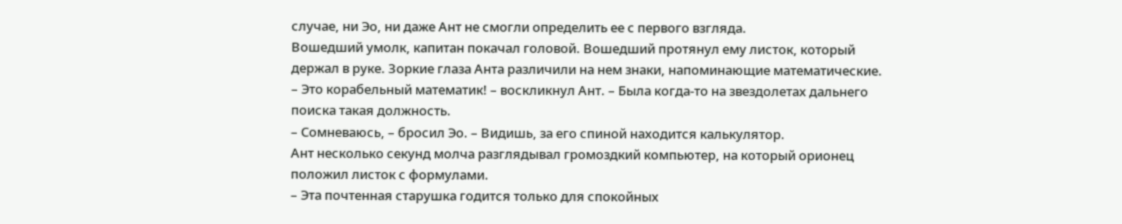случае, ни Эо, ни даже Ант не смогли определить ее с первого взгляда.
Вошедший умолк, капитан покачал головой. Вошедший протянул ему листок, который держал в руке. Зоркие глаза Анта различили на нем знаки, напоминающие математические.
– Это корабельный математик! – воскликнул Ант. – Была когда-то на звездолетах дальнего поиска такая должность.
– Сомневаюсь, – бросил Эо. – Видишь, за его спиной находится калькулятор.
Ант несколько секунд молча разглядывал громоздкий компьютер, на который орионец положил листок с формулами.
– Эта почтенная старушка годится только для спокойных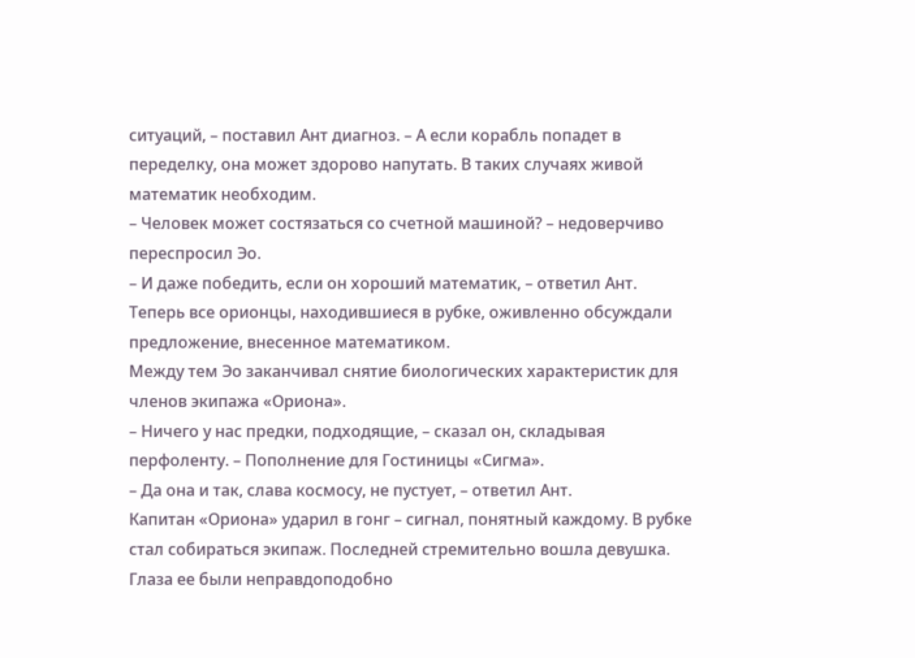ситуаций, – поставил Ант диагноз. – А если корабль попадет в переделку, она может здорово напутать. В таких случаях живой математик необходим.
– Человек может состязаться со счетной машиной? – недоверчиво переспросил Эо.
– И даже победить, если он хороший математик, – ответил Ант.
Теперь все орионцы, находившиеся в рубке, оживленно обсуждали предложение, внесенное математиком.
Между тем Эо заканчивал снятие биологических характеристик для членов экипажа «Ориона».
– Ничего у нас предки, подходящие, – сказал он, складывая перфоленту. – Пополнение для Гостиницы «Сигма».
– Да она и так, слава космосу, не пустует, – ответил Ант.
Капитан «Ориона» ударил в гонг – сигнал, понятный каждому. В рубке стал собираться экипаж. Последней стремительно вошла девушка. Глаза ее были неправдоподобно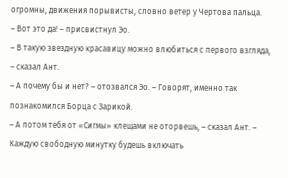огромны, движения порывисты, словно ветер у Чертова пальца.
– Вот это да! – присвистнул Эо.
– В такую звездную красавицу можно влюбиться с первого взгляда, – сказал Ант.
– А почему бы и нет? – отозвался Эо. – Говорят, именно так познакомился Борца с Зарикой.
– А потом тебя от «Сигмы» клещами не оторвешь, – сказал Ант. – Каждую свободную минутку будешь включать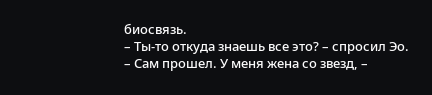биосвязь.
– Ты-то откуда знаешь все это? – спросил Эо.
– Сам прошел. У меня жена со звезд, –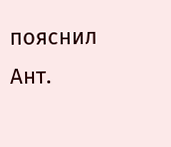пояснил Ант.